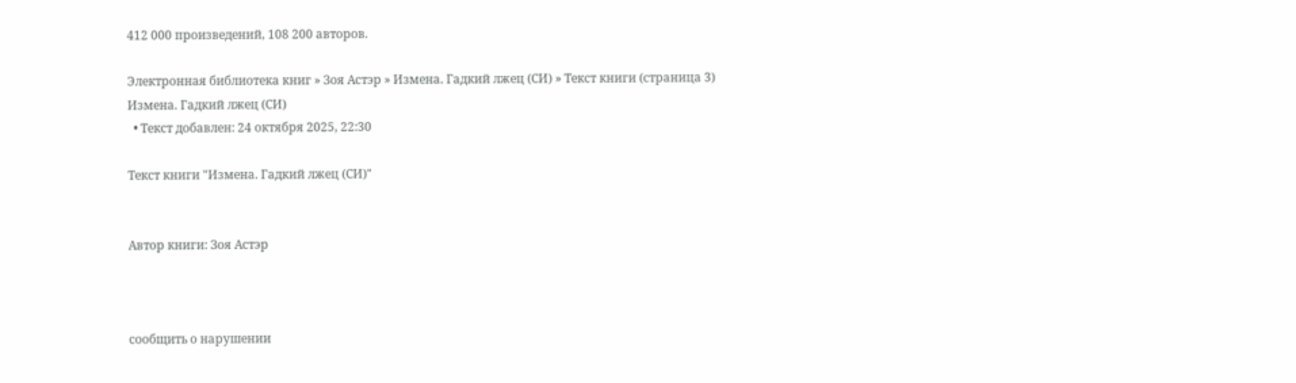412 000 произведений, 108 200 авторов.

Электронная библиотека книг » Зоя Астэр » Измена. Гадкий лжец (СИ) » Текст книги (страница 3)
Измена. Гадкий лжец (СИ)
  • Текст добавлен: 24 октября 2025, 22:30

Текст книги "Измена. Гадкий лжец (СИ)"


Автор книги: Зоя Астэр



сообщить о нарушении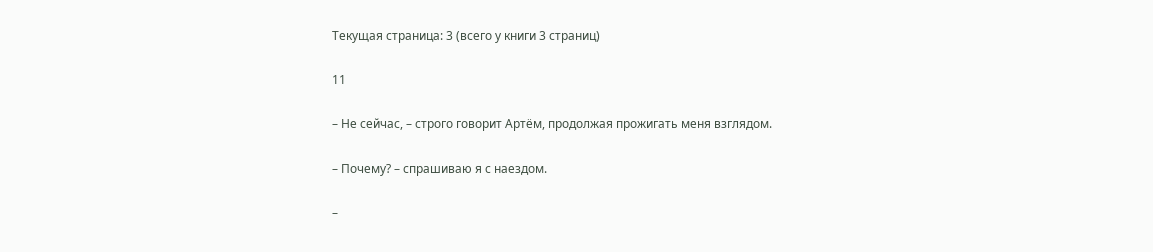Текущая страница: 3 (всего у книги 3 страниц)

11

– Не сейчас, – строго говорит Артём, продолжая прожигать меня взглядом.

– Почему? – спрашиваю я с наездом.

–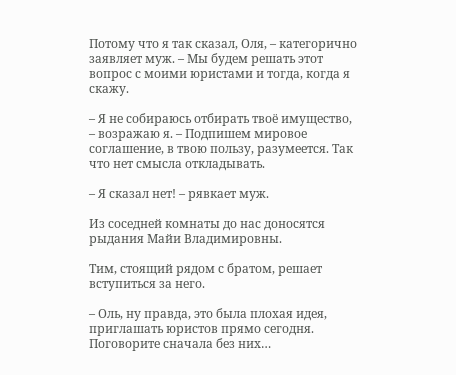Потому что я так сказал, Оля, – категорично заявляет муж. – Мы будем решать этот вопрос с моими юристами и тогда, когда я скажу.

– Я не собираюсь отбирать твоё имущество, – возражаю я. – Подпишем мировое соглашение, в твою пользу, разумеется. Так что нет смысла откладывать.

– Я сказал нет! – рявкает муж.

Из соседней комнаты до нас доносятся рыдания Майи Владимировны.

Тим, стоящий рядом с братом, решает вступиться за него.

– Оль, ну правда, это была плохая идея, приглашать юристов прямо сегодня. Поговорите сначала без них…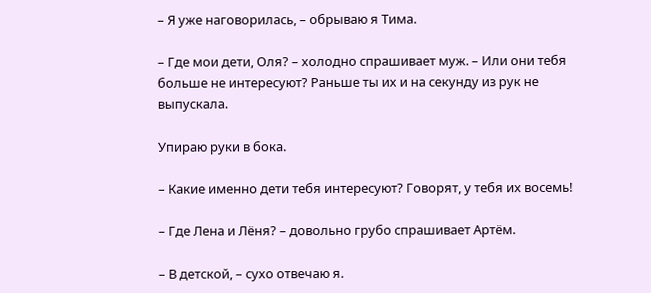– Я уже наговорилась, – обрываю я Тима.

– Где мои дети, Оля? – холодно спрашивает муж. – Или они тебя больше не интересуют? Раньше ты их и на секунду из рук не выпускала.

Упираю руки в бока.

– Какие именно дети тебя интересуют? Говорят, у тебя их восемь!

– Где Лена и Лёня? – довольно грубо спрашивает Артём.

– В детской, – сухо отвечаю я.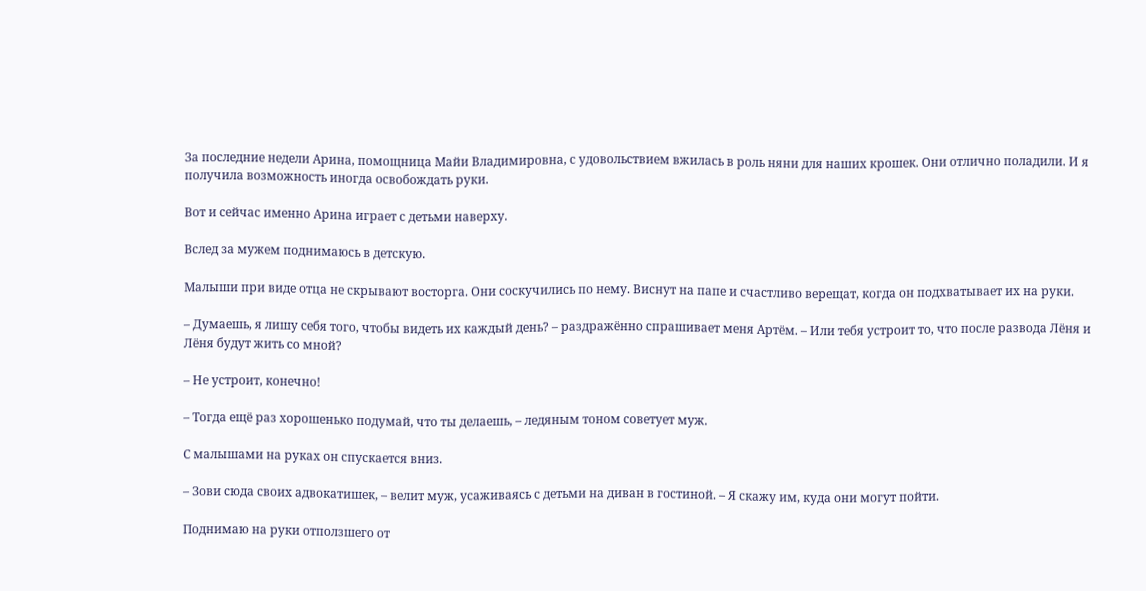За последние недели Арина, помощница Майи Владимировна, с удовольствием вжилась в роль няни для наших крошек. Они отлично поладили. И я получила возможность иногда освобождать руки.

Вот и сейчас именно Арина играет с детьми наверху.

Вслед за мужем поднимаюсь в детскую.

Малыши при виде отца не скрывают восторга. Они соскучились по нему. Виснут на папе и счастливо верещат, когда он подхватывает их на руки.

– Думаешь, я лишу себя того, чтобы видеть их каждый день? – раздражённо спрашивает меня Артём. – Или тебя устроит то, что после развода Лёня и Лёня будут жить со мной?

– Не устроит, конечно!

– Тогда ещё раз хорошенько подумай, что ты делаешь, – ледяным тоном советует муж.

С малышами на руках он спускается вниз.

– Зови сюда своих адвокатишек, – велит муж, усаживаясь с детьми на диван в гостиной. – Я скажу им, куда они могут пойти.

Поднимаю на руки отползшего от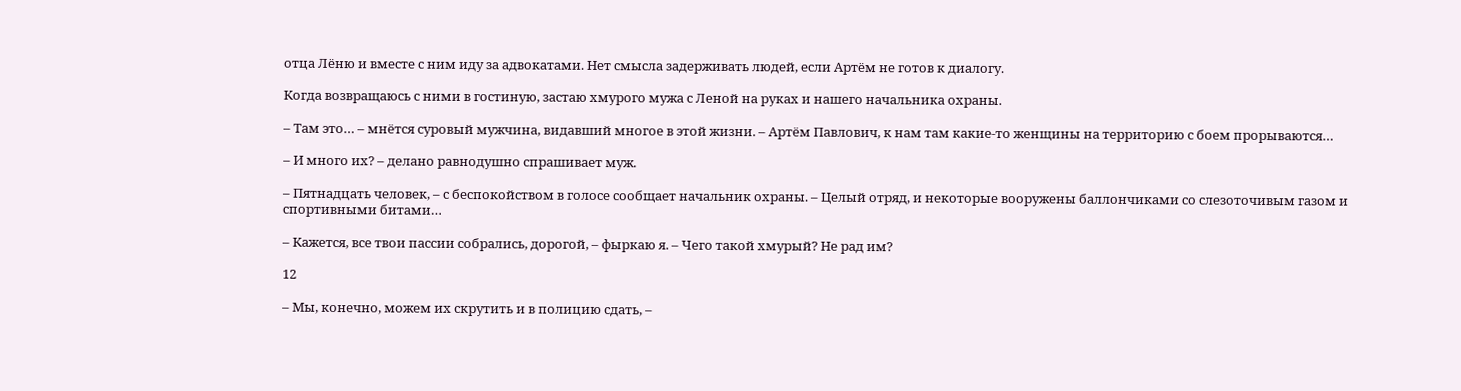отца Лёню и вместе с ним иду за адвокатами. Нет смысла задерживать людей, если Артём не готов к диалогу.

Когда возвращаюсь с ними в гостиную, застаю хмурого мужа с Леной на руках и нашего начальника охраны.

– Там это… – мнётся суровый мужчина, видавший многое в этой жизни. – Артём Павлович, к нам там какие-то женщины на территорию с боем прорываются…

– И много их? – делано равнодушно спрашивает муж.

– Пятнадцать человек, – с беспокойством в голосе сообщает начальник охраны. – Целый отряд, и некоторые вооружены баллончиками со слезоточивым газом и спортивными битами…

– Кажется, все твои пассии собрались, дорогой, – фыркаю я. – Чего такой хмурый? Не рад им?

12

– Мы, конечно, можем их скрутить и в полицию сдать, –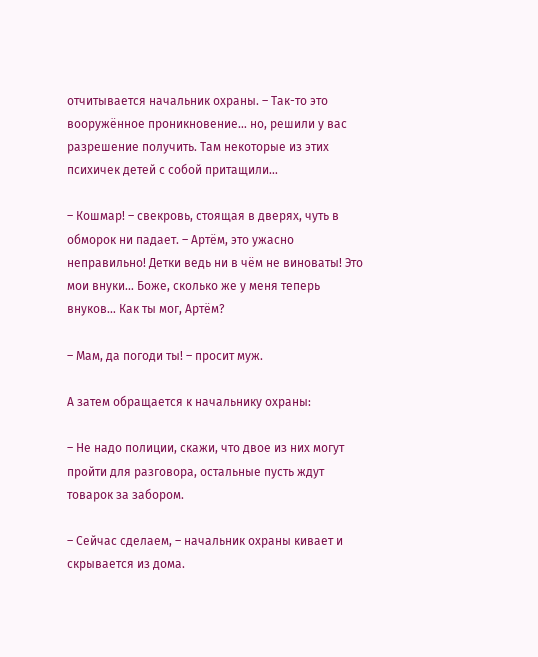отчитывается начальник охраны. – Так-то это вооружённое проникновение… но, решили у вас разрешение получить. Там некоторые из этих психичек детей с собой притащили…

– Кошмар! – свекровь, стоящая в дверях, чуть в обморок ни падает. – Артём, это ужасно неправильно! Детки ведь ни в чём не виноваты! Это мои внуки… Боже, сколько же у меня теперь внуков… Как ты мог, Артём?

– Мам, да погоди ты! – просит муж.

А затем обращается к начальнику охраны:

– Не надо полиции, скажи, что двое из них могут пройти для разговора, остальные пусть ждут товарок за забором.

– Сейчас сделаем, – начальник охраны кивает и скрывается из дома.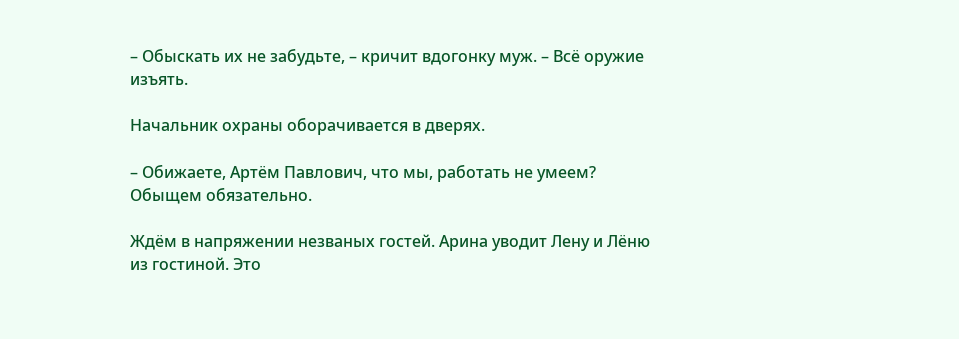– Обыскать их не забудьте, – кричит вдогонку муж. – Всё оружие изъять.

Начальник охраны оборачивается в дверях.

– Обижаете, Артём Павлович, что мы, работать не умеем? Обыщем обязательно.

Ждём в напряжении незваных гостей. Арина уводит Лену и Лёню из гостиной. Это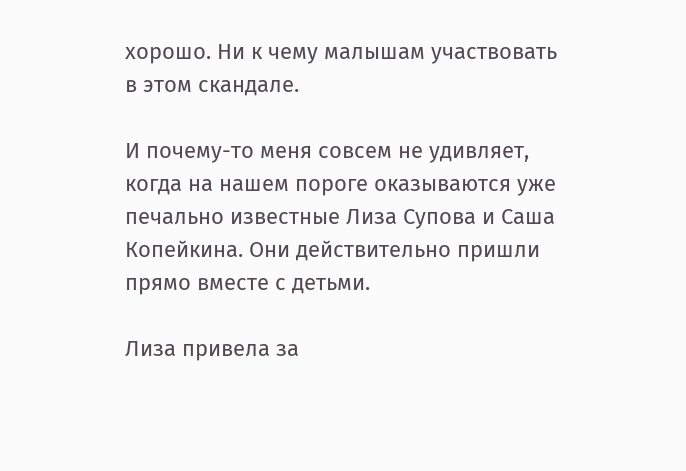хорошо. Ни к чему малышам участвовать в этом скандале.

И почему-то меня совсем не удивляет, когда на нашем пороге оказываются уже печально известные Лиза Супова и Саша Копейкина. Они действительно пришли прямо вместе с детьми.

Лиза привела за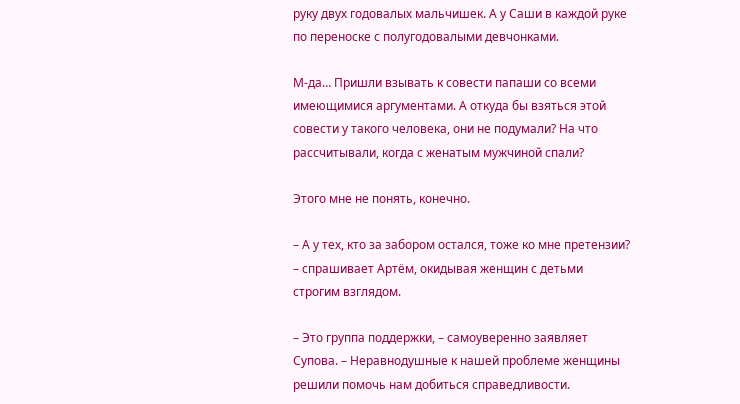руку двух годовалых мальчишек. А у Саши в каждой руке по переноске с полугодовалыми девчонками.

М-да… Пришли взывать к совести папаши со всеми имеющимися аргументами. А откуда бы взяться этой совести у такого человека, они не подумали? На что рассчитывали, когда с женатым мужчиной спали?

Этого мне не понять, конечно.

– А у тех, кто за забором остался, тоже ко мне претензии? – спрашивает Артём, окидывая женщин с детьми строгим взглядом.

– Это группа поддержки, – самоуверенно заявляет Супова. – Неравнодушные к нашей проблеме женщины решили помочь нам добиться справедливости.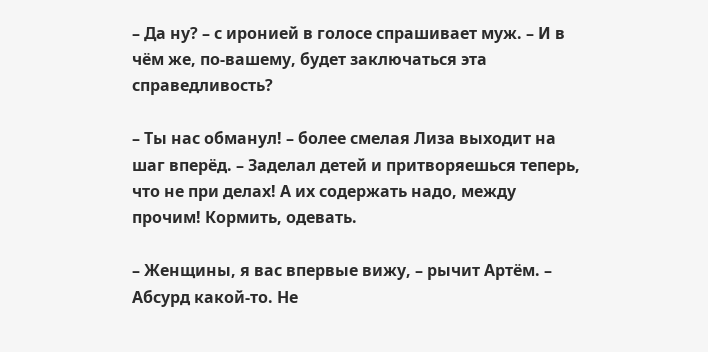– Да ну? – с иронией в голосе спрашивает муж. – И в чём же, по-вашему, будет заключаться эта справедливость?

– Ты нас обманул! – более смелая Лиза выходит на шаг вперёд. – Заделал детей и притворяешься теперь, что не при делах! А их содержать надо, между прочим! Кормить, одевать.

– Женщины, я вас впервые вижу, – рычит Артём. – Абсурд какой-то. Не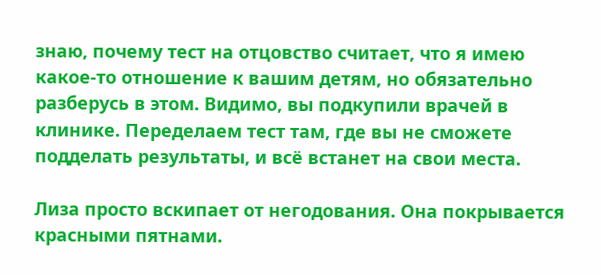знаю, почему тест на отцовство считает, что я имею какое-то отношение к вашим детям, но обязательно разберусь в этом. Видимо, вы подкупили врачей в клинике. Переделаем тест там, где вы не сможете подделать результаты, и всё встанет на свои места.

Лиза просто вскипает от негодования. Она покрывается красными пятнами.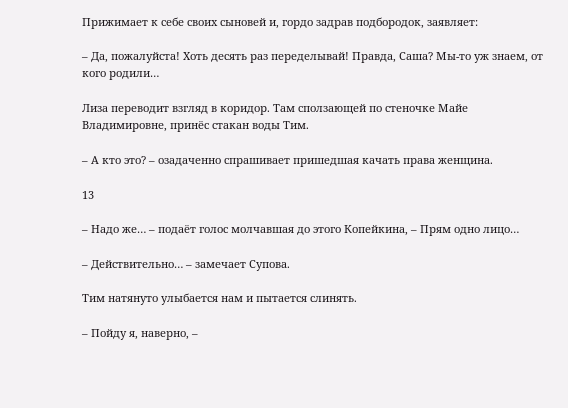Прижимает к себе своих сыновей и, гордо задрав подбородок, заявляет:

– Да, пожалуйста! Хоть десять раз переделывай! Правда, Саша? Мы-то уж знаем, от кого родили…

Лиза переводит взгляд в коридор. Там сползающей по стеночке Майе Владимировне, принёс стакан воды Тим.

– А кто это? – озадаченно спрашивает пришедшая качать права женщина.

13

– Надо же… – подаёт голос молчавшая до этого Копейкина, – Прям одно лицо…

– Действительно… – замечает Супова.

Тим натянуто улыбается нам и пытается слинять.

– Пойду я, наверно, –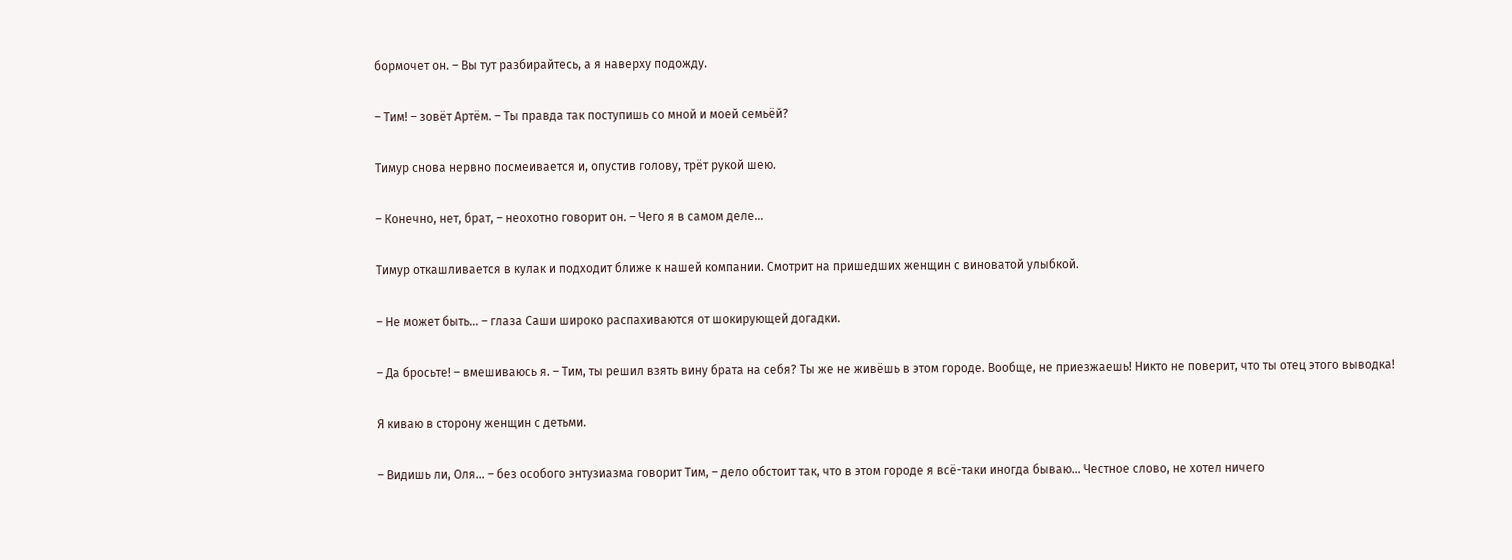бормочет он. – Вы тут разбирайтесь, а я наверху подожду.

– Тим! – зовёт Артём. – Ты правда так поступишь со мной и моей семьёй?

Тимур снова нервно посмеивается и, опустив голову, трёт рукой шею.

– Конечно, нет, брат, – неохотно говорит он. – Чего я в самом деле…

Тимур откашливается в кулак и подходит ближе к нашей компании. Смотрит на пришедших женщин с виноватой улыбкой.

– Не может быть… – глаза Саши широко распахиваются от шокирующей догадки.

– Да бросьте! – вмешиваюсь я. – Тим, ты решил взять вину брата на себя? Ты же не живёшь в этом городе. Вообще, не приезжаешь! Никто не поверит, что ты отец этого выводка!

Я киваю в сторону женщин с детьми.

– Видишь ли, Оля… – без особого энтузиазма говорит Тим, – дело обстоит так, что в этом городе я всё-таки иногда бываю… Честное слово, не хотел ничего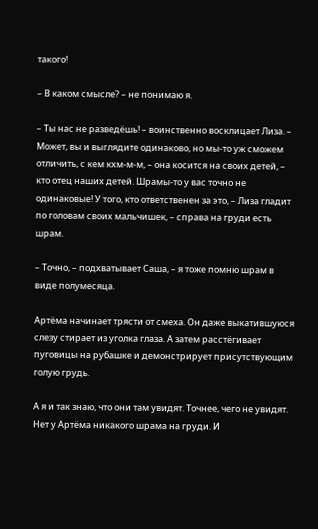такого!

– В каком смысле? – не понимаю я.

– Ты нас не разведёшь! – воинственно восклицает Лиза. – Может, вы и выглядите одинаково, но мы-то уж сможем отличить, с кем кхм-м-м, – она косится на своих детей, – кто отец наших детей. Шрамы-то у вас точно не одинаковые! У того, кто ответственен за это, – Лиза гладит по головам своих мальчишек, – справа на груди есть шрам.

– Точно, – подхватывает Саша, – я тоже помню шрам в виде полумесяца.

Артёма начинает трясти от смеха. Он даже выкатившуюся слезу стирает из уголка глаза. А затем расстёгивает пуговицы на рубашке и демонстрирует присутствующим голую грудь.

А я и так знаю, что они там увидят. Точнее, чего не увидят. Нет у Артёма никакого шрама на груди. И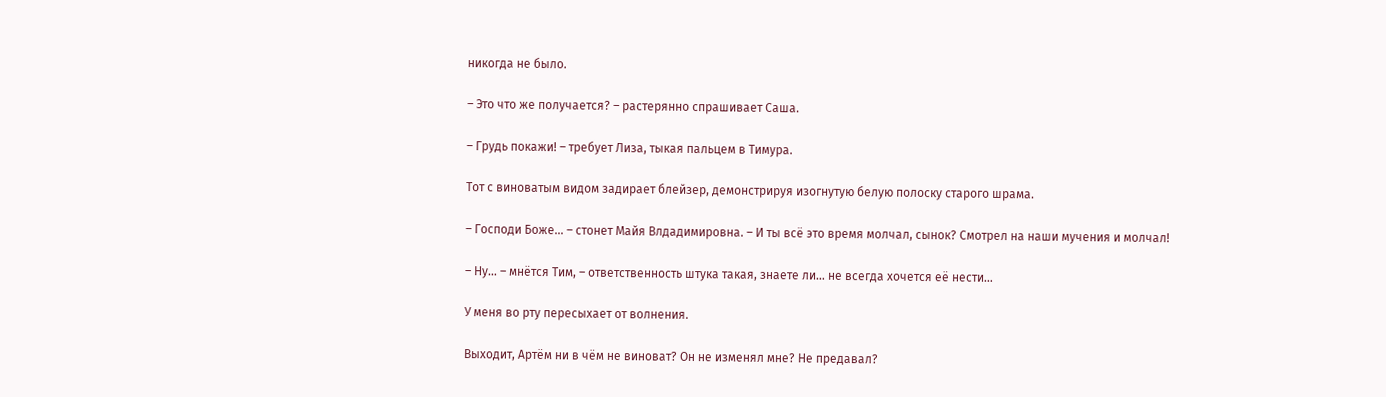никогда не было.

– Это что же получается? – растерянно спрашивает Саша.

– Грудь покажи! – требует Лиза, тыкая пальцем в Тимура.

Тот с виноватым видом задирает блейзер, демонстрируя изогнутую белую полоску старого шрама.

– Господи Боже… – стонет Майя Влдадимировна. – И ты всё это время молчал, сынок? Смотрел на наши мучения и молчал!

– Ну… – мнётся Тим, – ответственность штука такая, знаете ли… не всегда хочется её нести…

У меня во рту пересыхает от волнения.

Выходит, Артём ни в чём не виноват? Он не изменял мне? Не предавал?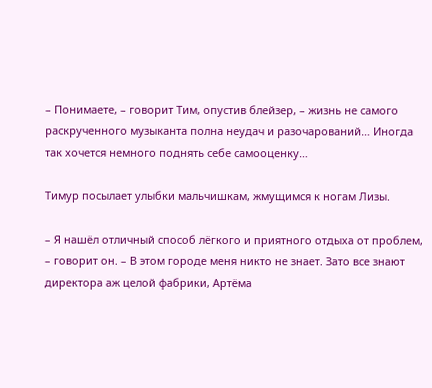– Понимаете, – говорит Тим, опустив блейзер, – жизнь не самого раскрученного музыканта полна неудач и разочарований… Иногда так хочется немного поднять себе самооценку…

Тимур посылает улыбки мальчишкам, жмущимся к ногам Лизы.

– Я нашёл отличный способ лёгкого и приятного отдыха от проблем, – говорит он. – В этом городе меня никто не знает. Зато все знают директора аж целой фабрики, Артёма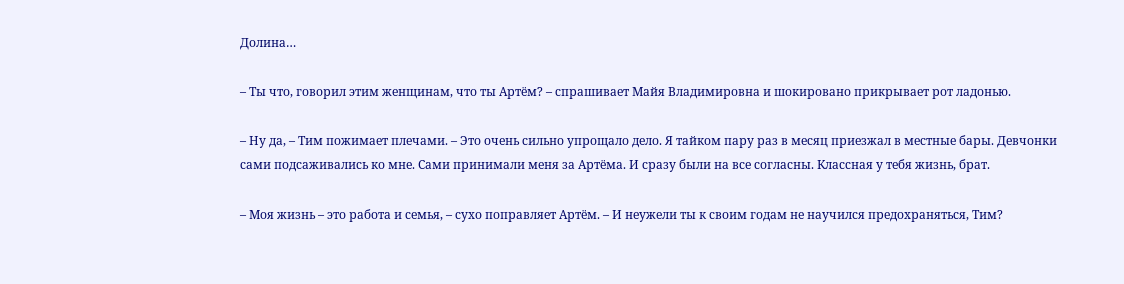Долина…

– Ты что, говорил этим женщинам, что ты Артём? – спрашивает Майя Владимировна и шокировано прикрывает рот ладонью.

– Ну да, – Тим пожимает плечами. – Это очень сильно упрощало дело. Я тайком пару раз в месяц приезжал в местные бары. Девчонки сами подсаживались ко мне. Сами принимали меня за Артёма. И сразу были на все согласны. Классная у тебя жизнь, брат.

– Моя жизнь – это работа и семья, – сухо поправляет Артём. – И неужели ты к своим годам не научился предохраняться, Тим?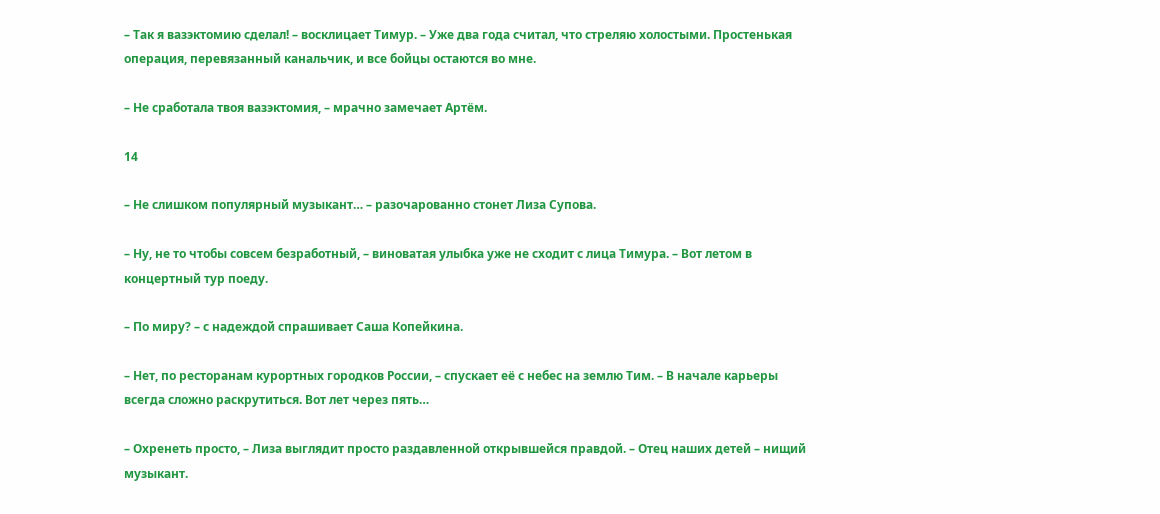– Так я вазэктомию сделал! – восклицает Тимур. – Уже два года считал, что стреляю холостыми. Простенькая операция, перевязанный канальчик, и все бойцы остаются во мне.

– Не сработала твоя вазэктомия, – мрачно замечает Артём.

14

– Не слишком популярный музыкант… – разочарованно стонет Лиза Супова.

– Ну, не то чтобы совсем безработный, – виноватая улыбка уже не сходит с лица Тимура. – Вот летом в концертный тур поеду.

– По миру? – с надеждой спрашивает Саша Копейкина.

– Нет, по ресторанам курортных городков России, – спускает её с небес на землю Тим. – В начале карьеры всегда сложно раскрутиться. Вот лет через пять…

– Охренеть просто, – Лиза выглядит просто раздавленной открывшейся правдой. – Отец наших детей – нищий музыкант.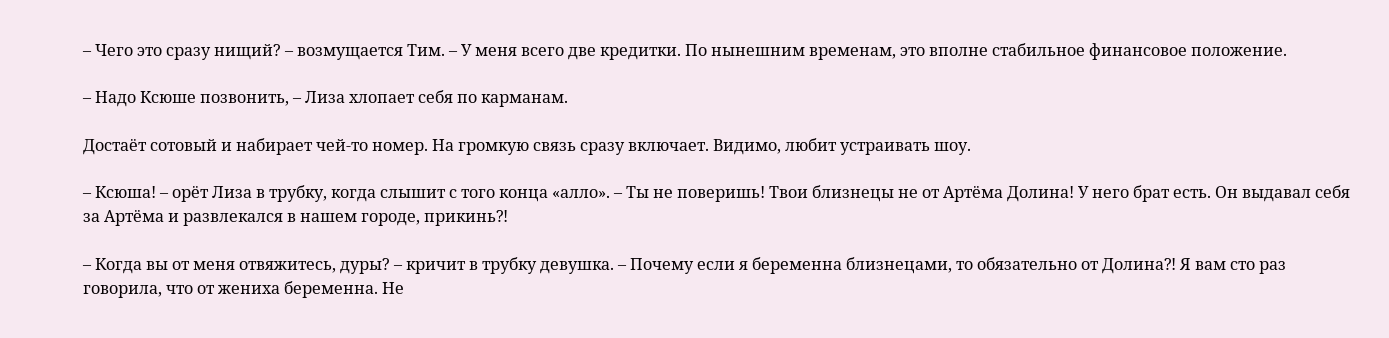– Чего это сразу нищий? – возмущается Тим. – У меня всего две кредитки. По нынешним временам, это вполне стабильное финансовое положение.

– Надо Ксюше позвонить, – Лиза хлопает себя по карманам.

Достаёт сотовый и набирает чей-то номер. На громкую связь сразу включает. Видимо, любит устраивать шоу.

– Ксюша! – орёт Лиза в трубку, когда слышит с того конца «алло». – Ты не поверишь! Твои близнецы не от Артёма Долина! У него брат есть. Он выдавал себя за Артёма и развлекался в нашем городе, прикинь⁈

– Когда вы от меня отвяжитесь, дуры? – кричит в трубку девушка. – Почему если я беременна близнецами, то обязательно от Долина⁈ Я вам сто раз говорила, что от жениха беременна. Не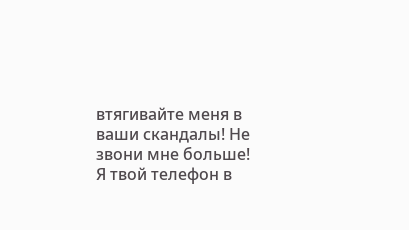втягивайте меня в ваши скандалы! Не звони мне больше! Я твой телефон в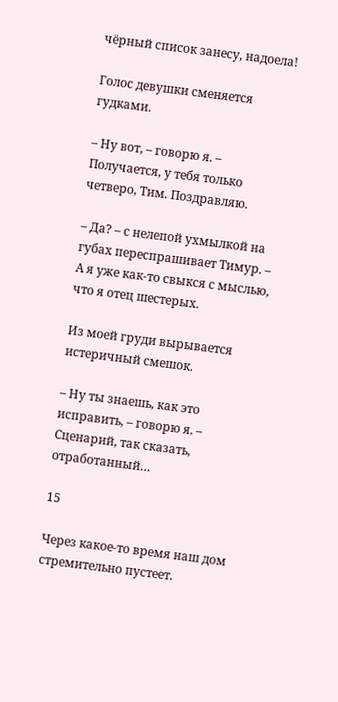чёрный список занесу, надоела!

Голос девушки сменяется гудками.

– Ну вот, – говорю я. – Получается, у тебя только четверо, Тим. Поздравляю.

– Да? – с нелепой ухмылкой на губах переспрашивает Тимур. – А я уже как-то свыкся с мыслью, что я отец шестерых.

Из моей груди вырывается истеричный смешок.

– Ну ты знаешь, как это исправить, – говорю я. – Сценарий, так сказать, отработанный…

15

Через какое-то время наш дом стремительно пустеет.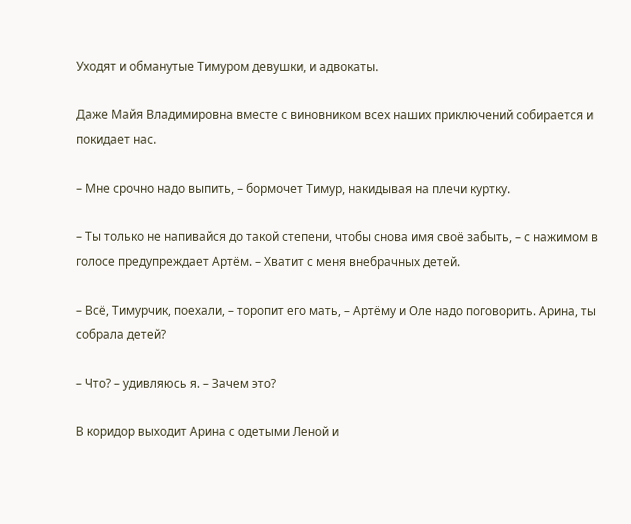Уходят и обманутые Тимуром девушки, и адвокаты.

Даже Майя Владимировна вместе с виновником всех наших приключений собирается и покидает нас.

– Мне срочно надо выпить, – бормочет Тимур, накидывая на плечи куртку.

– Ты только не напивайся до такой степени, чтобы снова имя своё забыть, – с нажимом в голосе предупреждает Артём. – Хватит с меня внебрачных детей.

– Всё, Тимурчик, поехали, – торопит его мать, – Артёму и Оле надо поговорить. Арина, ты собрала детей?

– Что? – удивляюсь я. – Зачем это?

В коридор выходит Арина с одетыми Леной и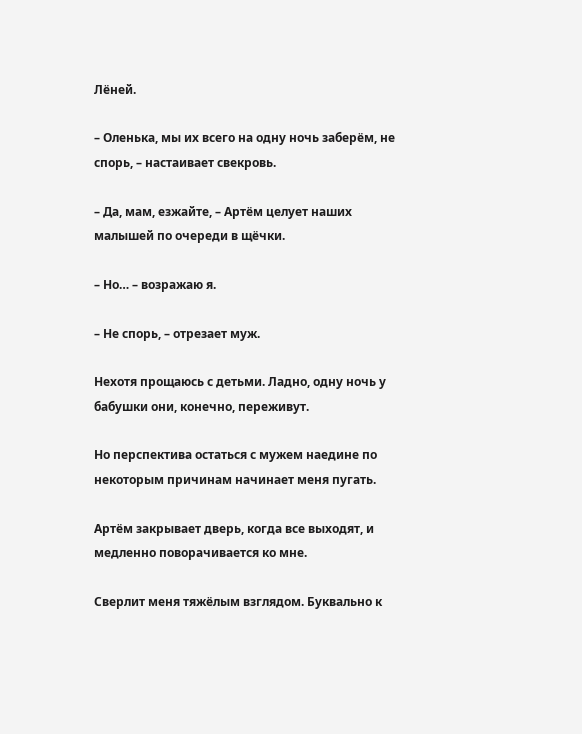Лёней.

– Оленька, мы их всего на одну ночь заберём, не спорь, – настаивает свекровь.

– Да, мам, езжайте, – Артём целует наших малышей по очереди в щёчки.

– Но… – возражаю я.

– Не спорь, – отрезает муж.

Нехотя прощаюсь с детьми. Ладно, одну ночь у бабушки они, конечно, переживут.

Но перспектива остаться с мужем наедине по некоторым причинам начинает меня пугать.

Артём закрывает дверь, когда все выходят, и медленно поворачивается ко мне.

Сверлит меня тяжёлым взглядом. Буквально к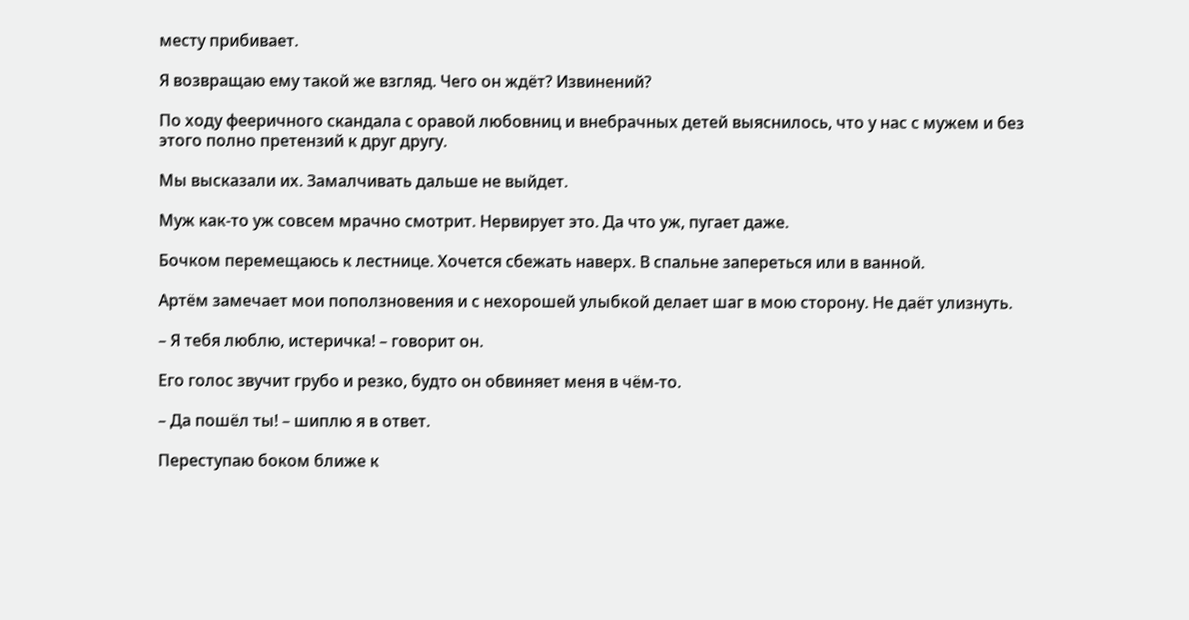месту прибивает.

Я возвращаю ему такой же взгляд. Чего он ждёт? Извинений?

По ходу фееричного скандала с оравой любовниц и внебрачных детей выяснилось, что у нас с мужем и без этого полно претензий к друг другу.

Мы высказали их. Замалчивать дальше не выйдет.

Муж как-то уж совсем мрачно смотрит. Нервирует это. Да что уж, пугает даже.

Бочком перемещаюсь к лестнице. Хочется сбежать наверх. В спальне запереться или в ванной.

Артём замечает мои поползновения и с нехорошей улыбкой делает шаг в мою сторону. Не даёт улизнуть.

– Я тебя люблю, истеричка! – говорит он.

Его голос звучит грубо и резко, будто он обвиняет меня в чём-то.

– Да пошёл ты! – шиплю я в ответ.

Переступаю боком ближе к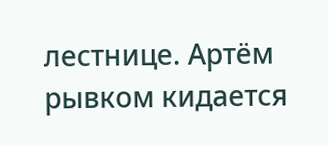лестнице. Артём рывком кидается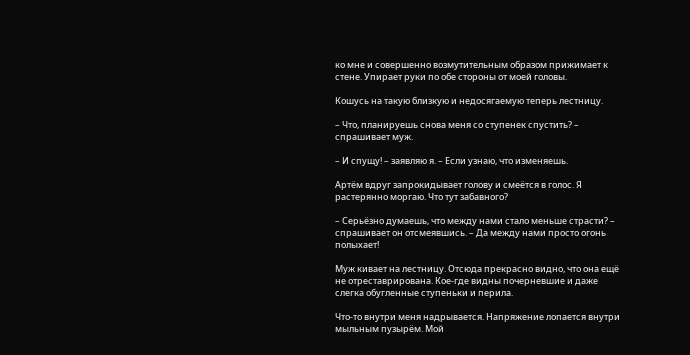ко мне и совершенно возмутительным образом прижимает к стене. Упирает руки по обе стороны от моей головы.

Кошусь на такую близкую и недосягаемую теперь лестницу.

– Что, планируешь снова меня со ступенек спустить? – спрашивает муж.

– И спущу! – заявляю я. – Если узнаю, что изменяешь.

Артём вдруг запрокидывает голову и смеётся в голос. Я растерянно моргаю. Что тут забавного?

– Серьёзно думаешь, что между нами стало меньше страсти? – спрашивает он отсмеявшись. – Да между нами просто огонь полыхает!

Муж кивает на лестницу. Отсюда прекрасно видно, что она ещё не отреставрирована. Кое-где видны почерневшие и даже слегка обугленные ступеньки и перила.

Что-то внутри меня надрывается. Напряжение лопается внутри мыльным пузырём. Мой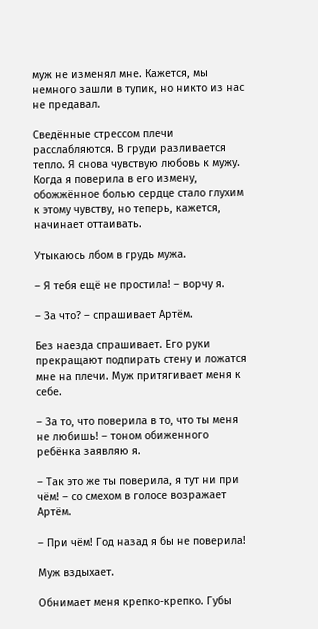муж не изменял мне. Кажется, мы немного зашли в тупик, но никто из нас не предавал.

Сведённые стрессом плечи расслабляются. В груди разливается тепло. Я снова чувствую любовь к мужу. Когда я поверила в его измену, обожжённое болью сердце стало глухим к этому чувству, но теперь, кажется, начинает оттаивать.

Утыкаюсь лбом в грудь мужа.

– Я тебя ещё не простила! – ворчу я.

– За что? – спрашивает Артём.

Без наезда спрашивает. Его руки прекращают подпирать стену и ложатся мне на плечи. Муж притягивает меня к себе.

– За то, что поверила в то, что ты меня не любишь! – тоном обиженного ребёнка заявляю я.

– Так это же ты поверила, я тут ни при чём! – со смехом в голосе возражает Артём.

– При чём! Год назад я бы не поверила!

Муж вздыхает.

Обнимает меня крепко-крепко. Губы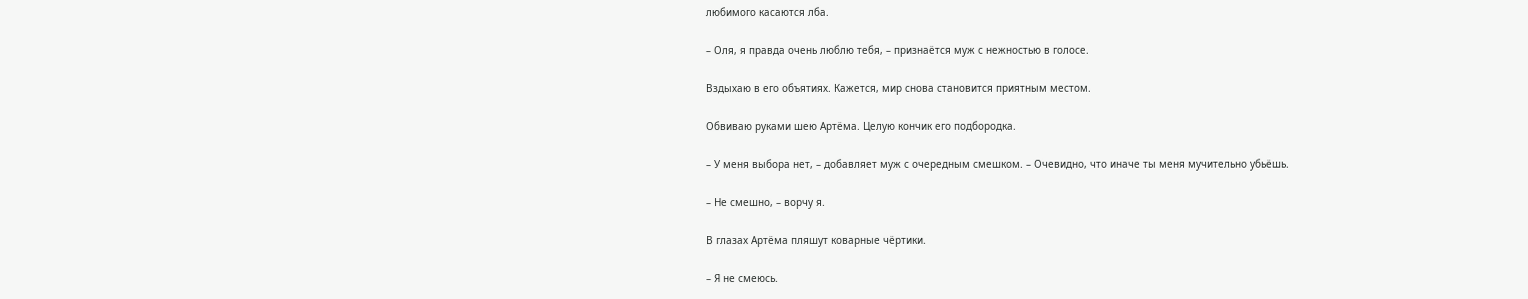любимого касаются лба.

– Оля, я правда очень люблю тебя, – признаётся муж с нежностью в голосе.

Вздыхаю в его объятиях. Кажется, мир снова становится приятным местом.

Обвиваю руками шею Артёма. Целую кончик его подбородка.

– У меня выбора нет, – добавляет муж с очередным смешком. – Очевидно, что иначе ты меня мучительно убьёшь.

– Не смешно, – ворчу я.

В глазах Артёма пляшут коварные чёртики.

– Я не смеюсь.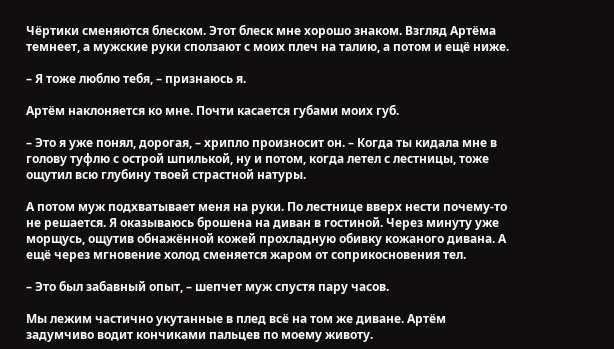Чёртики сменяются блеском. Этот блеск мне хорошо знаком. Взгляд Артёма темнеет, а мужские руки сползают с моих плеч на талию, а потом и ещё ниже.

– Я тоже люблю тебя, – признаюсь я.

Артём наклоняется ко мне. Почти касается губами моих губ.

– Это я уже понял, дорогая, – хрипло произносит он. – Когда ты кидала мне в голову туфлю с острой шпилькой, ну и потом, когда летел с лестницы, тоже ощутил всю глубину твоей страстной натуры.

А потом муж подхватывает меня на руки. По лестнице вверх нести почему-то не решается. Я оказываюсь брошена на диван в гостиной. Через минуту уже морщусь, ощутив обнажённой кожей прохладную обивку кожаного дивана. А ещё через мгновение холод сменяется жаром от соприкосновения тел.

– Это был забавный опыт, – шепчет муж спустя пару часов.

Мы лежим частично укутанные в плед всё на том же диване. Артём задумчиво водит кончиками пальцев по моему животу.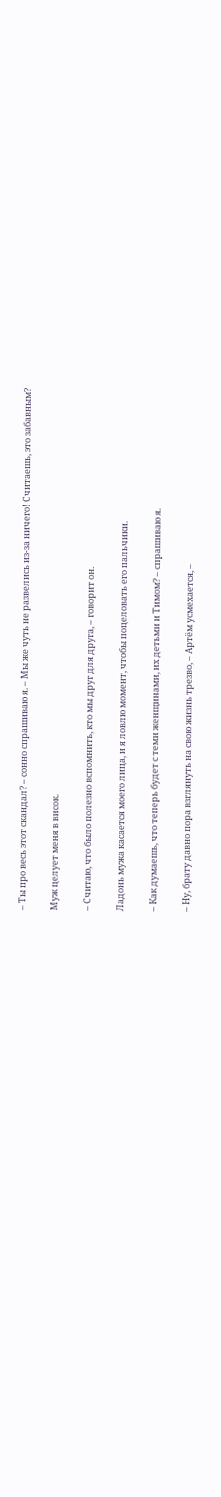– Ты про весь этот скандал? – сонно спрашиваю я. – Мы же чуть не развелись из-за ничего! Считаешь, это забавным?

Муж целует меня в висок.

– Считаю, что было полезно вспомнить, кто мы друг для друга, – говорит он.

Ладонь мужа касается моего лица, и я ловлю момент, чтобы поцеловать его пальчики.

– Как думаешь, что теперь будет с теми женщинами, их детьми и Тимом? – спрашиваю я.

– Ну, брату давно пора взглянуть на свою жизнь трезво, – Артём усмехается, –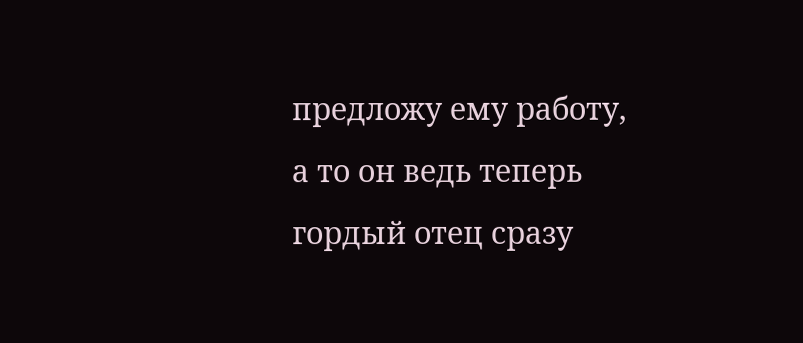предложу ему работу, а то он ведь теперь гордый отец сразу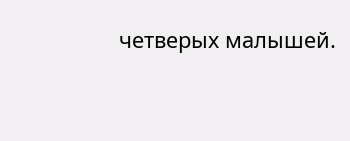четверых малышей.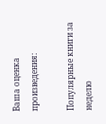Ваша оценка произведения:

Популярные книги за неделю